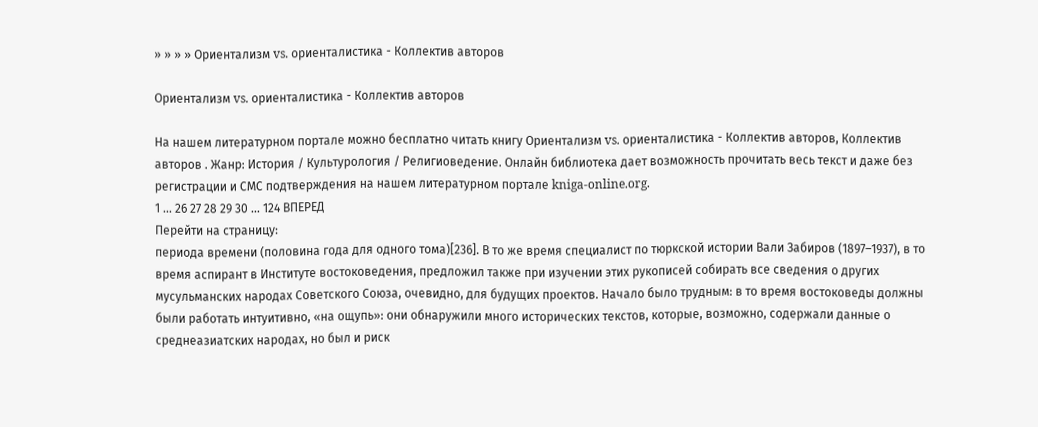» » » » Ориентализм vs. ориенталистика - Коллектив авторов

Ориентализм vs. ориенталистика - Коллектив авторов

На нашем литературном портале можно бесплатно читать книгу Ориентализм vs. ориенталистика - Коллектив авторов, Коллектив авторов . Жанр: История / Культурология / Религиоведение. Онлайн библиотека дает возможность прочитать весь текст и даже без регистрации и СМС подтверждения на нашем литературном портале kniga-online.org.
1 ... 26 27 28 29 30 ... 124 ВПЕРЕД
Перейти на страницу:
периода времени (половина года для одного тома)[236]. В то же время специалист по тюркской истории Вали Забиров (1897–1937), в то время аспирант в Институте востоковедения, предложил также при изучении этих рукописей собирать все сведения о других мусульманских народах Советского Союза, очевидно, для будущих проектов. Начало было трудным: в то время востоковеды должны были работать интуитивно, «на ощупь»: они обнаружили много исторических текстов, которые, возможно, содержали данные о среднеазиатских народах, но был и риск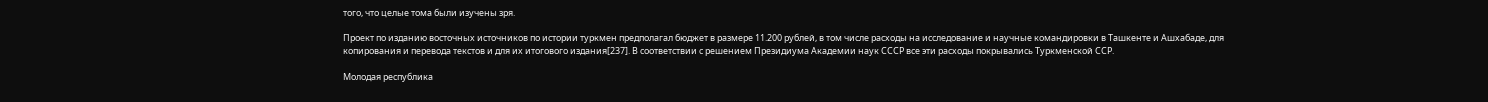того, что целые тома были изучены зря.

Проект по изданию восточных источников по истории туркмен предполагал бюджет в размере 11.200 рублей, в том числе расходы на исследование и научные командировки в Ташкенте и Ашхабаде, для копирования и перевода текстов и для их итогового издания[237]. В соответствии с решением Президиума Академии наук СССР все эти расходы покрывались Туркменской ССР.

Молодая республика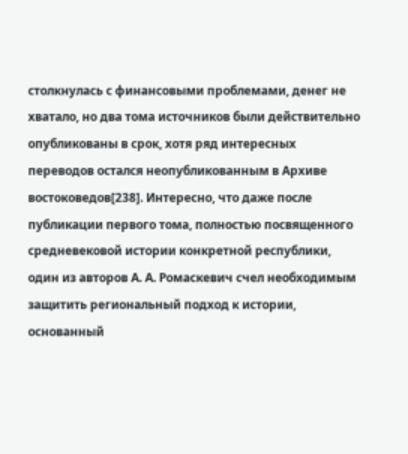столкнулась с финансовыми проблемами, денег не хватало, но два тома источников были действительно опубликованы в срок, хотя ряд интересных переводов остался неопубликованным в Архиве востоковедов[238]. Интересно, что даже после публикации первого тома, полностью посвященного средневековой истории конкретной республики, один из авторов А. А. Ромаскевич счел необходимым защитить региональный подход к истории, основанный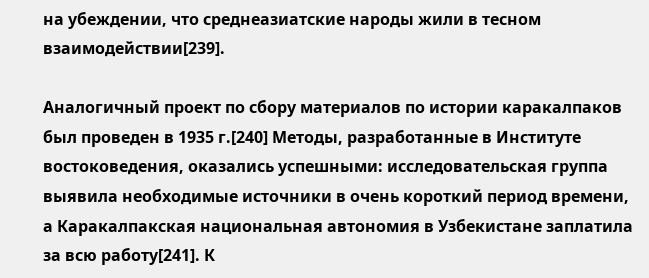на убеждении, что среднеазиатские народы жили в тесном взаимодействии[239].

Аналогичный проект по сбору материалов по истории каракалпаков был проведен в 1935 г.[240] Методы, разработанные в Институте востоковедения, оказались успешными: исследовательская группа выявила необходимые источники в очень короткий период времени, а Каракалпакская национальная автономия в Узбекистане заплатила за всю работу[241]. К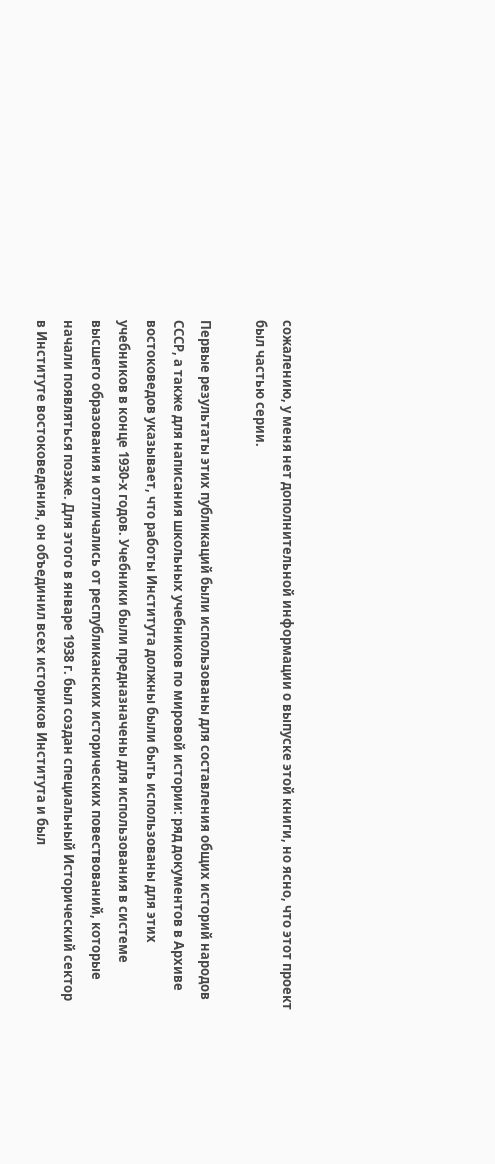сожалению, у меня нет дополнительной информации о выпуске этой книги, но ясно, что этот проект был частью серии.

Первые результаты этих публикаций были использованы для составления общих историй народов СССР, а также для написания школьных учебников по мировой истории: ряд документов в Архиве востоковедов указывает, что работы Института должны были быть использованы для этих учебников в конце 1930-х годов. Учебники были предназначены для использования в системе высшего образования и отличались от республиканских исторических повествований, которые начали появляться позже. Для этого в январе 1938 г. был создан специальный Исторический сектор в Институте востоковедения, он объединил всех историков Института и был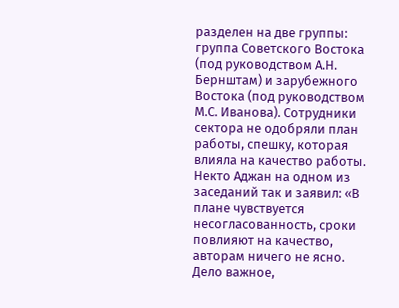разделен на две группы: группа Советского Востока (под руководством А.Н. Бернштам) и зарубежного Востока (под руководством М.С. Иванова). Сотрудники сектора не одобряли план работы, спешку, которая влияла на качество работы. Некто Аджан на одном из заседаний так и заявил: «В плане чувствуется несогласованность, сроки повлияют на качество, авторам ничего не ясно. Дело важное,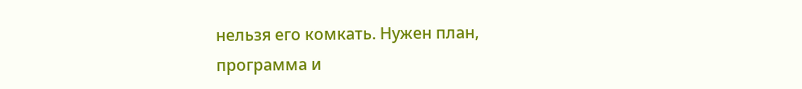нельзя его комкать. Нужен план, программа и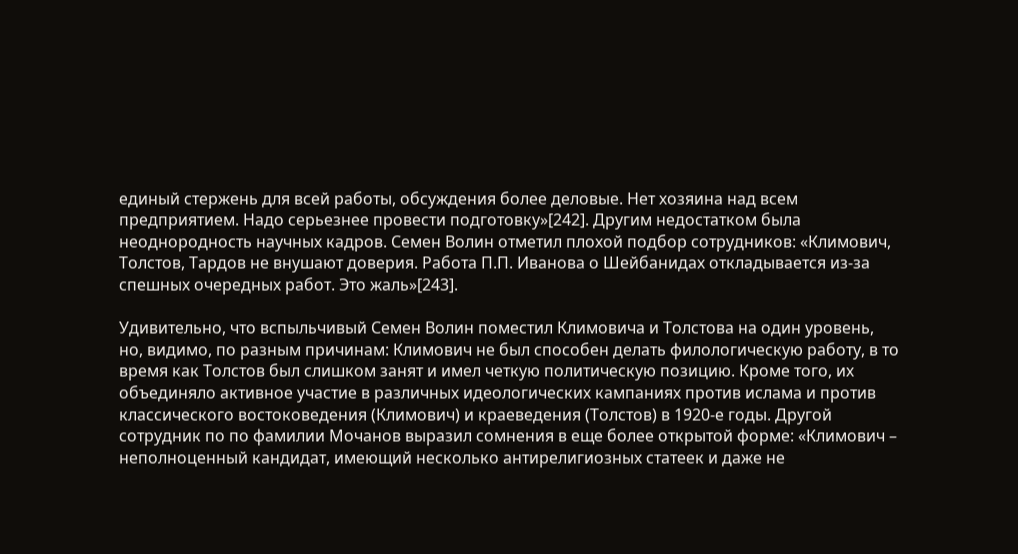единый стержень для всей работы, обсуждения более деловые. Нет хозяина над всем предприятием. Надо серьезнее провести подготовку»[242]. Другим недостатком была неоднородность научных кадров. Семен Волин отметил плохой подбор сотрудников: «Климович, Толстов, Тардов не внушают доверия. Работа П.П. Иванова о Шейбанидах откладывается из-за спешных очередных работ. Это жаль»[243].

Удивительно, что вспыльчивый Семен Волин поместил Климовича и Толстова на один уровень, но, видимо, по разным причинам: Климович не был способен делать филологическую работу, в то время как Толстов был слишком занят и имел четкую политическую позицию. Кроме того, их объединяло активное участие в различных идеологических кампаниях против ислама и против классического востоковедения (Климович) и краеведения (Толстов) в 1920-е годы. Другой сотрудник по по фамилии Мочанов выразил сомнения в еще более открытой форме: «Климович – неполноценный кандидат, имеющий несколько антирелигиозных статеек и даже не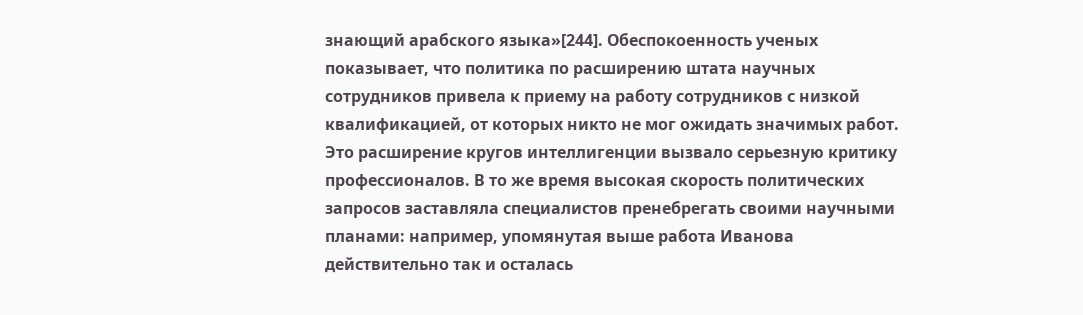знающий арабского языка»[244]. Обеспокоенность ученых показывает, что политика по расширению штата научных сотрудников привела к приему на работу сотрудников с низкой квалификацией, от которых никто не мог ожидать значимых работ. Это расширение кругов интеллигенции вызвало серьезную критику профессионалов. В то же время высокая скорость политических запросов заставляла специалистов пренебрегать своими научными планами: например, упомянутая выше работа Иванова действительно так и осталась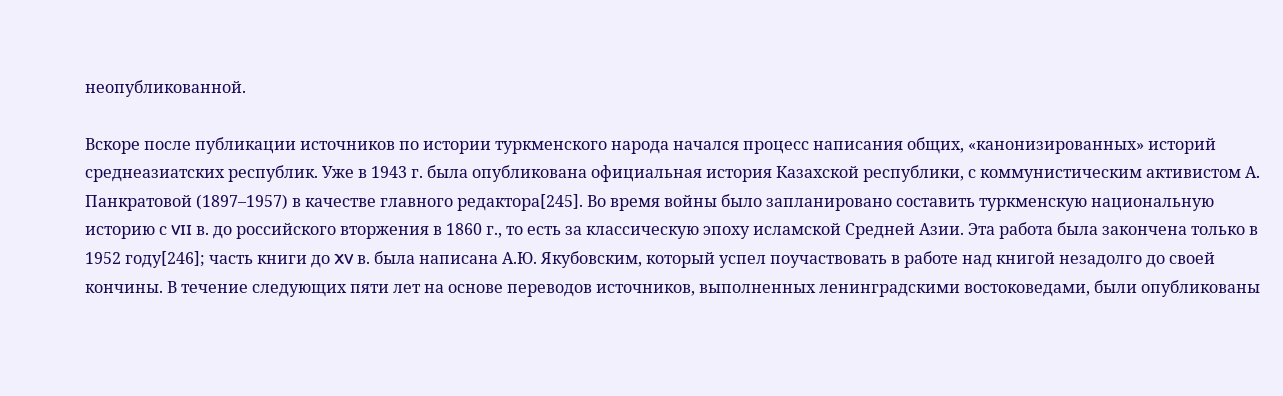неопубликованной.

Вскоре после публикации источников по истории туркменского народа начался процесс написания общих, «канонизированных» историй среднеазиатских республик. Уже в 1943 г. была опубликована официальная история Казахской республики, с коммунистическим активистом А. Панкратовой (1897–1957) в качестве главного редактора[245]. Во время войны было запланировано составить туркменскую национальную историю с VII в. до российского вторжения в 1860 г., то есть за классическую эпоху исламской Средней Азии. Эта работа была закончена только в 1952 году[246]; часть книги до XV в. была написана А.Ю. Якубовским, который успел поучаствовать в работе над книгой незадолго до своей кончины. В течение следующих пяти лет на основе переводов источников, выполненных ленинградскими востоковедами, были опубликованы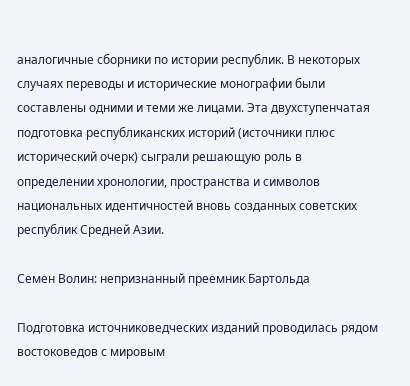аналогичные сборники по истории республик. В некоторых случаях переводы и исторические монографии были составлены одними и теми же лицами. Эта двухступенчатая подготовка республиканских историй (источники плюс исторический очерк) сыграли решающую роль в определении хронологии, пространства и символов национальных идентичностей вновь созданных советских республик Средней Азии.

Семен Волин: непризнанный преемник Бартольда

Подготовка источниковедческих изданий проводилась рядом востоковедов с мировым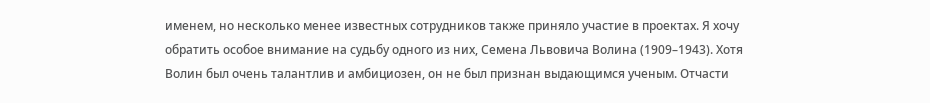именем, но несколько менее известных сотрудников также приняло участие в проектах. Я хочу обратить особое внимание на судьбу одного из них, Семена Львовича Волина (1909–1943). Хотя Волин был очень талантлив и амбициозен, он не был признан выдающимся ученым. Отчасти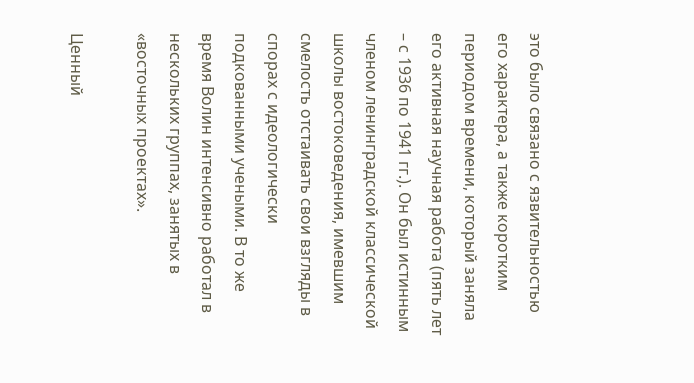это было связано с язвительностью его характера, а также коротким периодом времени, который заняла его активная научная работа (пять лет – с 1936 по 1941 гг.). Он был истинным членом ленинградской классической школы востоковедения, имевшим смелость отстаивать свои взгляды в спорах с идеологически подкованными учеными. В то же время Волин интенсивно работал в нескольких группах, занятых в «восточных проектах».

Ценный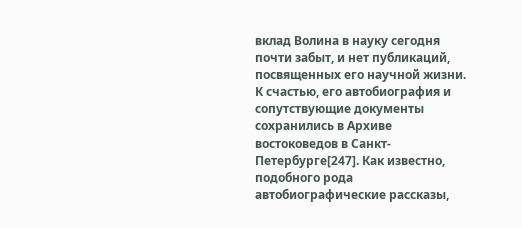вклад Волина в науку сегодня почти забыт, и нет публикаций, посвященных его научной жизни. К счастью, его автобиография и сопутствующие документы сохранились в Архиве востоковедов в Санкт-Петербурге[247]. Как известно, подобного рода автобиографические рассказы,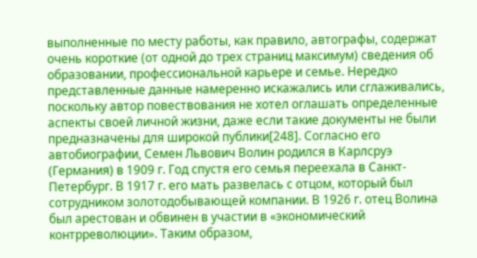выполненные по месту работы, как правило, автографы, содержат очень короткие (от одной до трех страниц максимум) сведения об образовании, профессиональной карьере и семье. Нередко представленные данные намеренно искажались или сглаживались, поскольку автор повествования не хотел оглашать определенные аспекты своей личной жизни, даже если такие документы не были предназначены для широкой публики[248]. Согласно его автобиографии, Семен Львович Волин родился в Карлсруэ (Германия) в 1909 г. Год спустя его семья переехала в Санкт-Петербург. В 1917 г. его мать развелась с отцом, который был сотрудником золотодобывающей компании. В 1926 г. отец Волина был арестован и обвинен в участии в «экономический контрреволюции». Таким образом,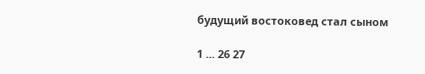будущий востоковед стал сыном

1 ... 26 27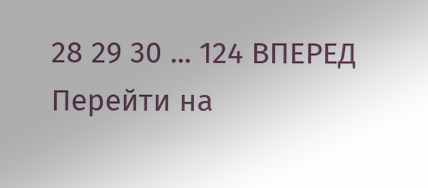28 29 30 ... 124 ВПЕРЕД
Перейти на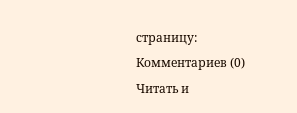страницу:
Комментариев (0)
Читать и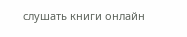слушать книги онлайн